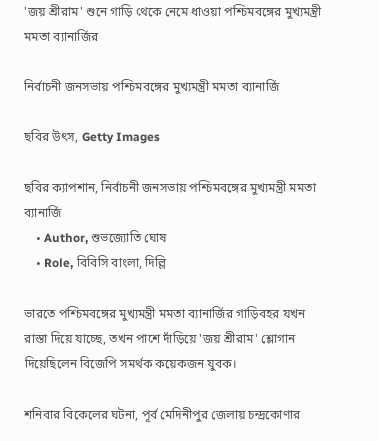'জয় শ্রীরাম' শুনে গাড়ি থেকে নেমে ধাওয়া পশ্চিমবঙ্গের মুখ্যমন্ত্রী মমতা ব্যানার্জির

নির্বাচনী জনসভায় পশ্চিমবঙ্গের মুখ্যমন্ত্রী মমতা ব্যানার্জি

ছবির উৎস, Getty Images

ছবির ক্যাপশান, নির্বাচনী জনসভায় পশ্চিমবঙ্গের মুখ্যমন্ত্রী মমতা ব্যানার্জি
    • Author, শুভজ্যোতি ঘোষ
    • Role, বিবিসি বাংলা, দিল্লি

ভারতে পশ্চিমবঙ্গের মুখ্যমন্ত্রী মমতা ব্যানার্জির গাড়িবহর যখন রাস্তা দিয়ে যাচ্ছে, তখন পাশে দাঁড়িয়ে 'জয় শ্রীরাম' শ্লোগান দিয়েছিলেন বিজেপি সমর্থক কয়েকজন যুবক।

শনিবার বিকেলের ঘটনা, পূর্ব মেদিনীপুর জেলায় চন্দ্রকোণার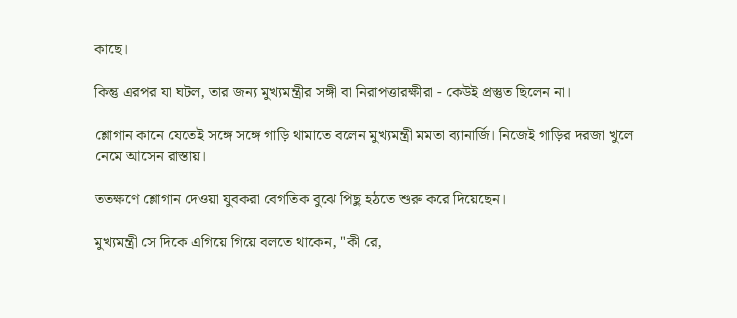কাছে।

কিন্তু এরপর যা ঘটল, তার জন্য মুখ্যমন্ত্রীর সঙ্গী বা নিরাপত্তারক্ষীরা - কেউই প্রস্তুত ছিলেন না।

শ্লোগান কানে যেতেই সঙ্গে সঙ্গে গাড়ি থামাতে বলেন মুখ্যমন্ত্রী মমতা ব্যানার্জি। নিজেই গাড়ির দরজা খুলে নেমে আসেন রাস্তায়।

ততক্ষণে শ্লোগান দেওয়া যুবকরা বেগতিক বুঝে পিছু হঠতে শুরু করে দিয়েছেন।

মুখ্যমন্ত্রী সে দিকে এগিয়ে গিয়ে বলতে থাকেন, "কী রে,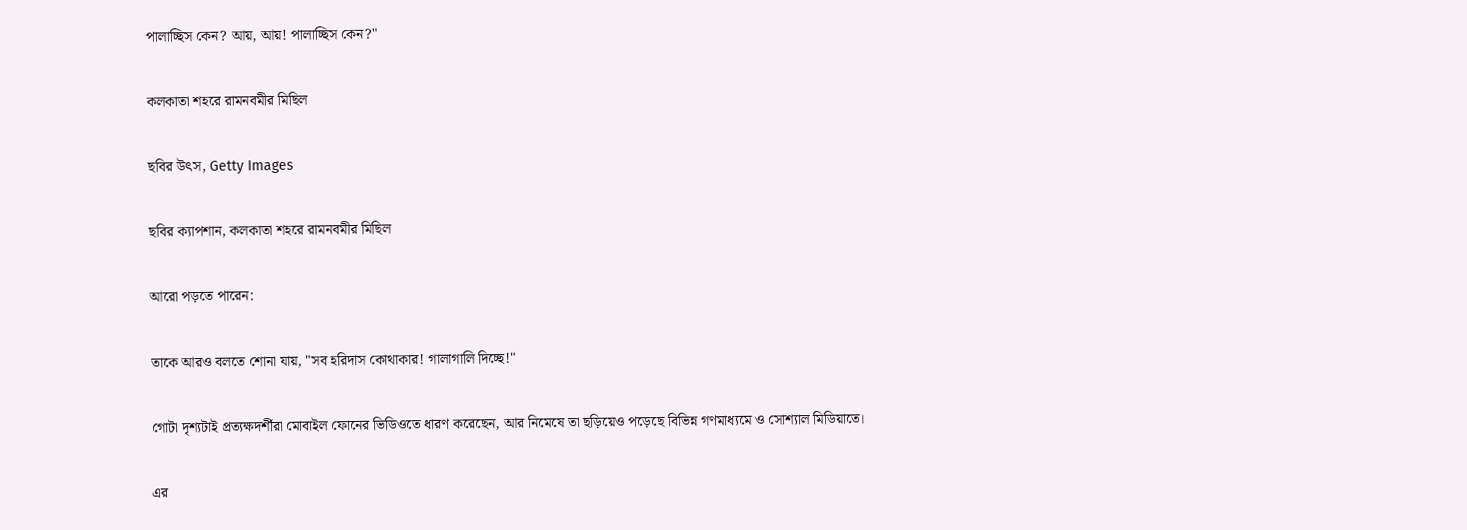পালাচ্ছিস কেন? আয়, আয়! পালাচ্ছিস কেন?"

কলকাতা শহরে রামনবমীর মিছিল

ছবির উৎস, Getty Images

ছবির ক্যাপশান, কলকাতা শহরে রামনবমীর মিছিল

আরো পড়তে পারেন:

তাকে আরও বলতে শোনা যায়, "সব হরিদাস কোথাকার! গালাগালি দিচ্ছে!"

গোটা দৃশ্যটাই প্রত্যক্ষদর্শীরা মোবাইল ফোনের ভিডিওতে ধারণ করেছেন, আর নিমেষে তা ছড়িয়েও পড়েছে বিভিন্ন গণমাধ্যমে ও সোশ্যাল মিডিয়াতে।

এর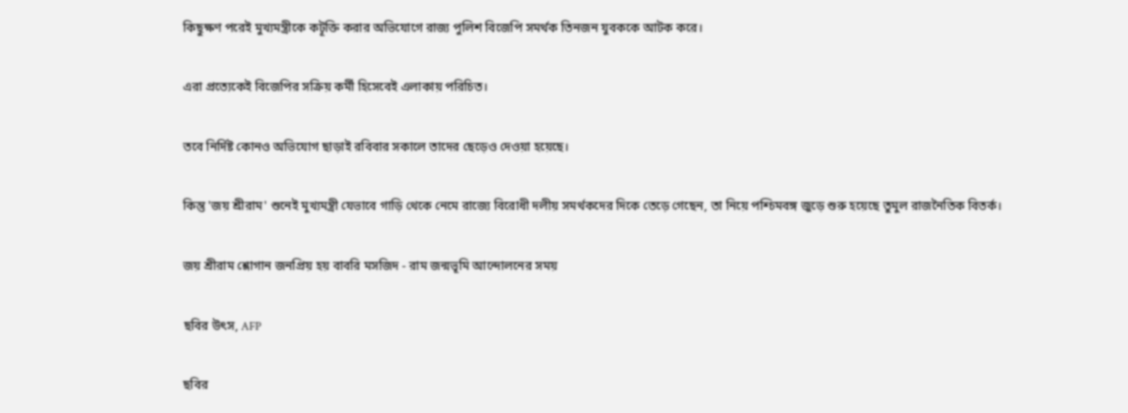কিছুক্ষণ পরেই মুখ্যমন্ত্রীকে কটূক্তি করার অভিযোগে রাজ্য পুলিশ বিজেপি সমর্থক তিনজন যুবককে আটক করে।

এরা প্রত্যেকেই বিজেপির সক্রিয় কর্মী হিসেবেই এলাকায় পরিচিত।

তবে নির্দিষ্ট কোনও অভিযোগ ছাড়াই রবিবার সকালে তাদের ছেড়েও দেওয়া হয়েছে।

কিন্তু 'জয় শ্রীরাম' শুনেই মুখ্যমন্ত্রী যেভাবে গাড়ি থেকে নেমে রাজ্যে বিরোধী দলীয় সমর্থকদের দিকে তেড়ে গেছেন, তা নিয়ে পশ্চিমবঙ্গ জুড়ে শুরু হয়েছে তুমুল রাজনৈতিক বিতর্ক।

জয় শ্রীরাম শ্লোগান জনপ্রিয় হয় বাবরি মসজিদ - রাম জন্মভূমি আন্দোলনের সময়

ছবির উৎস, AFP

ছবির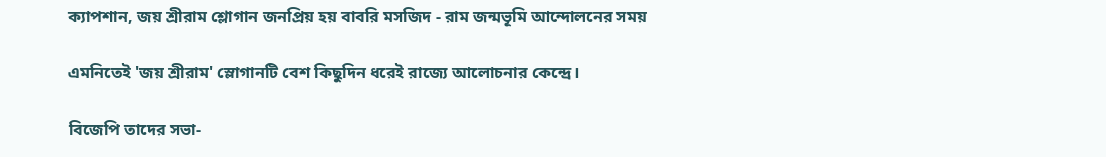ক্যাপশান, জয় শ্রীরাম শ্লোগান জনপ্রিয় হয় বাবরি মসজিদ - রাম জন্মভূমি আন্দোলনের সময়

এমনিতেই 'জয় শ্রীরাম' স্লোগানটি বেশ কিছুদিন ধরেই রাজ্যে আলোচনার কেন্দ্রে।

বিজেপি তাদের সভা-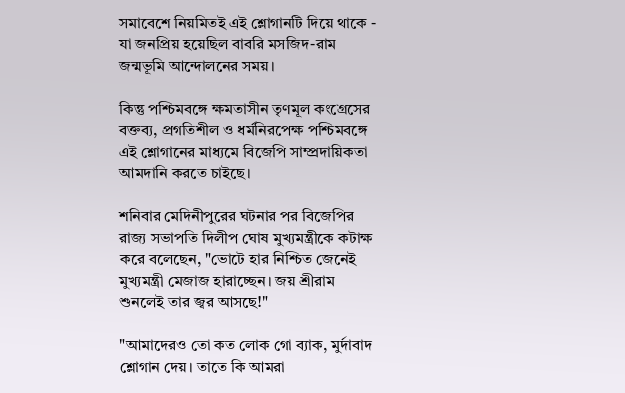সমাবেশে নিয়মিতই এই শ্লোগানটি দিয়ে থাকে - যা জনপ্রিয় হয়েছিল বাবরি মসজিদ-রাম জন্মভূমি আন্দোলনের সময়।

কিন্তু পশ্চিমবঙ্গে ক্ষমতাসীন তৃণমূল কংগ্রেসের বক্তব্য, প্রগতিশীল ও ধর্মনিরপেক্ষ পশ্চিমবঙ্গে এই শ্লোগানের মাধ্যমে বিজেপি সাম্প্রদায়িকতা আমদানি করতে চাইছে।

শনিবার মেদিনীপুরের ঘটনার পর বিজেপির রাজ্য সভাপতি দিলীপ ঘোষ মুখ্যমন্ত্রীকে কটাক্ষ করে বলেছেন, "ভোটে হার নিশ্চিত জেনেই মুখ্যমন্ত্রী মেজাজ হারাচ্ছেন। জয় শ্রীরাম শুনলেই তার জ্বর আসছে!"

"আমাদেরও তো কত লোক গো ব্যাক, মুর্দাবাদ শ্লোগান দেয়। তাতে কি আমরা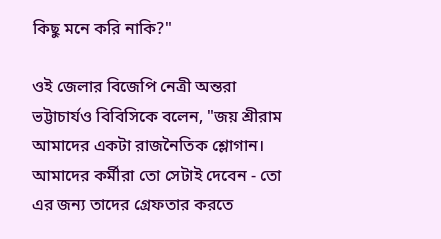কিছু মনে করি নাকি?"

ওই জেলার বিজেপি নেত্রী অন্তরা ভট্টাচার্যও বিবিসিকে বলেন, "জয় শ্রীরাম আমাদের একটা রাজনৈতিক শ্লোগান। আমাদের কর্মীরা তো সেটাই দেবেন - তো এর জন্য তাদের গ্রেফতার করতে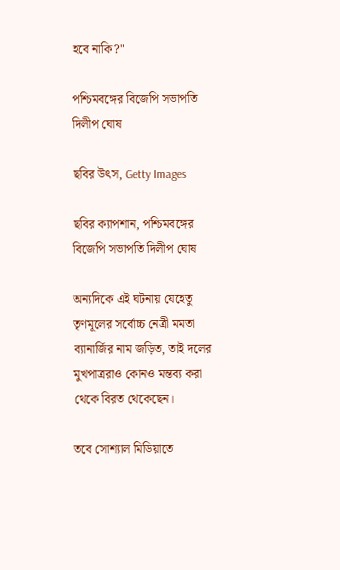হবে নাকি?"

পশ্চিমবঙ্গের বিজেপি সভাপতি দিলীপ ঘোষ

ছবির উৎস, Getty Images

ছবির ক্যাপশান, পশ্চিমবঙ্গের বিজেপি সভাপতি দিলীপ ঘোষ

অন্যদিকে এই ঘটনায় যেহেতু তৃণমূলের সর্বোচ্চ নেত্রী মমতা ব্যানার্জির নাম জড়িত, তাই দলের মুখপাত্ররাও কোনও মন্তব্য করা থেকে বিরত থেকেছেন।

তবে সোশ্যাল মিডিয়াতে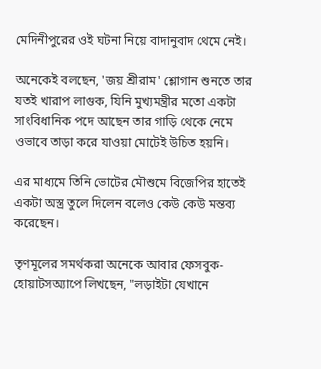মেদিনীপুরের ওই ঘটনা নিয়ে বাদানুবাদ থেমে নেই।

অনেকেই বলছেন, 'জয় শ্রীরাম' শ্লোগান শুনতে তার যতই খারাপ লাগুক, যিনি মুখ্যমন্ত্রীর মতো একটা সাংবিধানিক পদে আছেন তার গাড়ি থেকে নেমে ওভাবে তাড়া করে যাওয়া মোটেই উচিত হয়নি।

এর মাধ্যমে তিনি ভোটের মৌশুমে বিজেপির হাতেই একটা অস্ত্র তুলে দিলেন বলেও কেউ কেউ মন্তব্য করেছেন।

তৃণমূলের সমর্থকরা অনেকে আবার ফেসবুক-হোয়াটসঅ্যাপে লিখছেন, "লড়াইটা যেখানে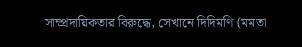সাম্প্রদায়িকতার বিরুদ্ধে, সেখানে দিদিমণি (মমতা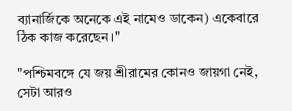ব্যানার্জিকে অনেকে এই নামেও ডাকেন) একেবারে ঠিক কাজ করেছেন।"

"পশ্চিমবঙ্গে যে জয় শ্রীরামের কোনও জায়গা নেই, সেটা আরও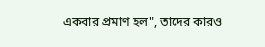একবার প্রমাণ হল", তাদের কারও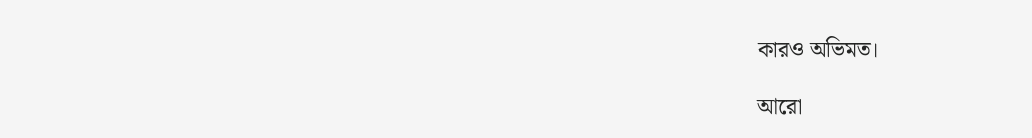কারও অভিমত।

আরো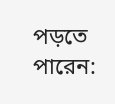পড়তে পারেন: